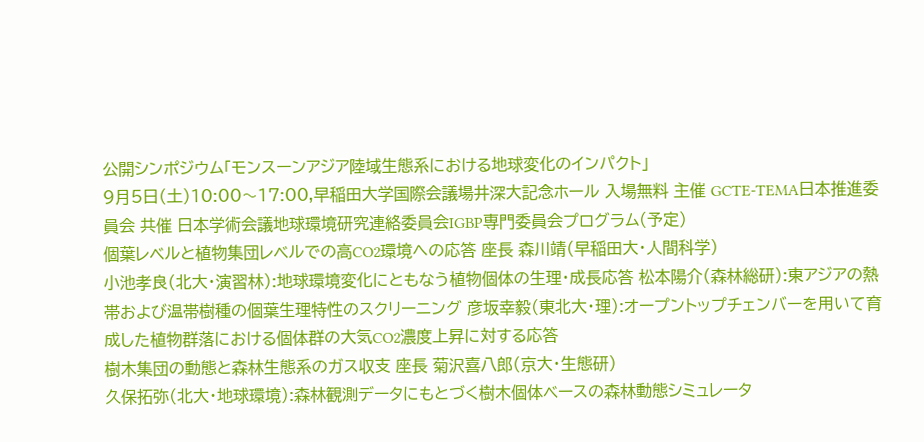公開シンポジウム「モンスーンアジア陸域生態系における地球変化のインパクト」
9月5日(土)10:00〜17:00,早稲田大学国際会議場井深大記念ホール 入場無料 主催 GCTE-TEMA日本推進委員会 共催 日本学術会議地球環境研究連絡委員会IGBP専門委員会プログラム(予定)
個葉レベルと植物集団レベルでの高CO2環境への応答 座長 森川靖(早稲田大・人間科学)
小池孝良(北大・演習林):地球環境変化にともなう植物個体の生理・成長応答 松本陽介(森林総研):東アジアの熱帯および温帯樹種の個葉生理特性のスクリーニング 彦坂幸毅(東北大・理):オープントップチェンバーを用いて育成した植物群落における個体群の大気CO2濃度上昇に対する応答
樹木集団の動態と森林生態系のガス収支 座長 菊沢喜八郎(京大・生態研)
久保拓弥(北大・地球環境):森林観測データにもとづく樹木個体ベースの森林動態シミュレータ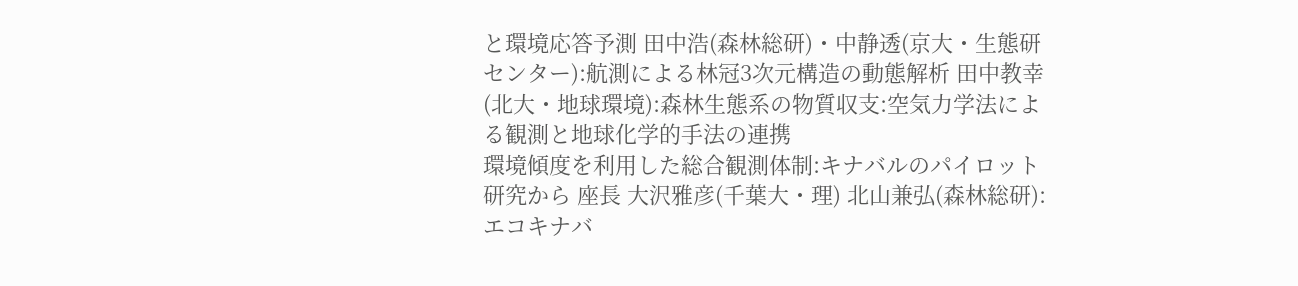と環境応答予測 田中浩(森林総研)・中静透(京大・生態研センター):航測による林冠3次元構造の動態解析 田中教幸(北大・地球環境):森林生態系の物質収支:空気力学法による観測と地球化学的手法の連携
環境傾度を利用した総合観測体制:キナバルのパイロット研究から 座長 大沢雅彦(千葉大・理) 北山兼弘(森林総研):エコキナバ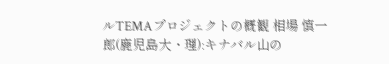ルTEMAプロジェクトの概観 相場 慎一郎(鹿児島大・理):キナバル山の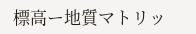標高ー地質マトリッ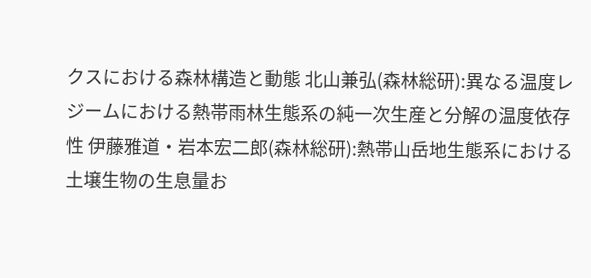クスにおける森林構造と動態 北山兼弘(森林総研):異なる温度レジームにおける熱帯雨林生態系の純一次生産と分解の温度依存性 伊藤雅道・岩本宏二郎(森林総研):熱帯山岳地生態系における土壌生物の生息量お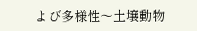よび多様性〜土壌動物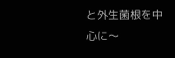と外生菌根を中心に〜